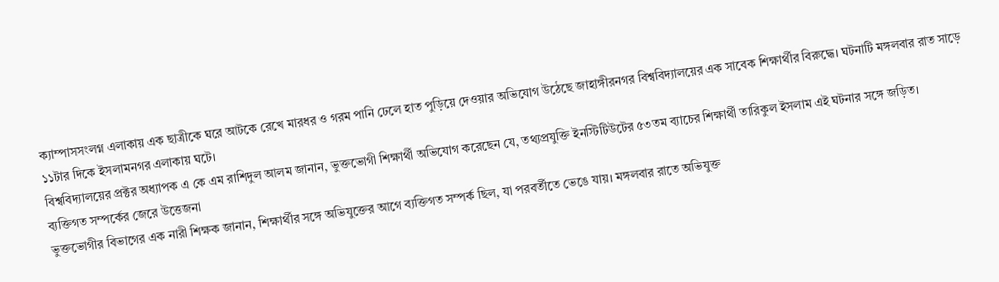ক্যাম্পাসসংলগ্ন এলাকায় এক ছাত্রীকে ঘরে আটকে রেখে মারধর ও গরম পানি ঢেলে হাত পুড়িয়ে দেওয়ার অভিযোগ উঠেছে জাহাঙ্গীরনগর বিশ্ববিদ্যালয়ের এক সাবেক শিক্ষার্থীর বিরুদ্ধে। ঘটনাটি মঙ্গলবার রাত সাড়ে ১১টার দিকে ইসলামনগর এলাকায় ঘটে।
বিশ্ববিদ্যালয়ের প্রক্টর অধ্যাপক এ কে এম রাশিদুল আলম জানান, ভুক্তভোগী শিক্ষার্থী অভিযোগ করেছেন যে, তথ্যপ্রযুক্তি ইনস্টিটিউটের ৫৩তম ব্যাচের শিক্ষার্থী তারিকুল ইসলাম এই ঘটনার সঙ্গে জড়িত।
ব্যক্তিগত সম্পর্কের জেরে উত্তেজনা
ভুক্তভোগীর বিভাগের এক নারী শিক্ষক জানান, শিক্ষার্থীর সঙ্গে অভিযুক্তের আগে ব্যক্তিগত সম্পর্ক ছিল, যা পরবর্তীতে ভেঙে যায়। মঙ্গলবার রাতে অভিযুক্ত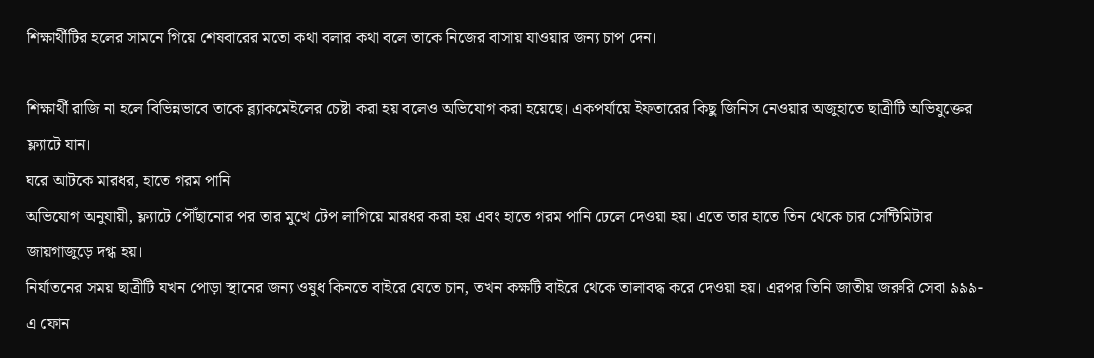শিক্ষার্থীটির হলের সামনে গিয়ে শেষবারের মতো কথা বলার কথা বলে তাকে নিজের বাসায় যাওয়ার জন্য চাপ দেন।

শিক্ষার্থী রাজি না হলে বিভিন্নভাবে তাকে ব্ল্যাকমেইলের চেষ্টা করা হয় বলেও অভিযোগ করা হয়েছে। একপর্যায়ে ইফতারের কিছু জিনিস নেওয়ার অজুহাতে ছাত্রীটি অভিযুক্তের ফ্ল্যাটে যান।
ঘরে আটকে মারধর, হাতে গরম পানি
অভিযোগ অনুযায়ী, ফ্ল্যাটে পৌঁছানোর পর তার মুখে টেপ লাগিয়ে মারধর করা হয় এবং হাতে গরম পানি ঢেলে দেওয়া হয়। এতে তার হাতে তিন থেকে চার সেন্টিমিটার জায়গাজুড়ে দগ্ধ হয়।
নির্যাতনের সময় ছাত্রীটি যখন পোড়া স্থানের জন্য ওষুধ কিনতে বাইরে যেতে চান, তখন কক্ষটি বাইরে থেকে তালাবদ্ধ করে দেওয়া হয়। এরপর তিনি জাতীয় জরুরি সেবা ৯৯৯-এ ফোন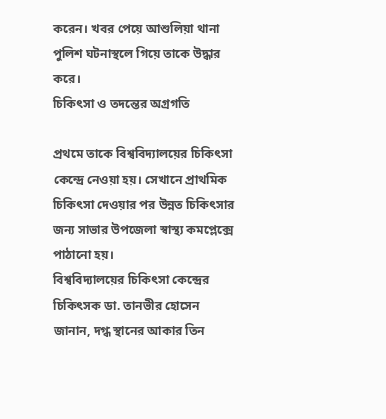করেন। খবর পেয়ে আশুলিয়া থানা পুলিশ ঘটনাস্থলে গিয়ে তাকে উদ্ধার করে।
চিকিৎসা ও তদন্তের অগ্রগতি

প্রথমে তাকে বিশ্ববিদ্যালয়ের চিকিৎসা কেন্দ্রে নেওয়া হয়। সেখানে প্রাথমিক চিকিৎসা দেওয়ার পর উন্নত চিকিৎসার জন্য সাভার উপজেলা স্বাস্থ্য কমপ্লেক্সে পাঠানো হয়।
বিশ্ববিদ্যালয়ের চিকিৎসা কেন্দ্রের চিকিৎসক ডা. তানভীর হোসেন জানান, দগ্ধ স্থানের আকার তিন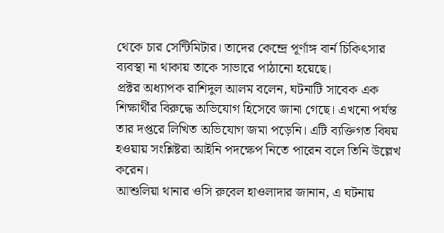থেকে চার সেন্টিমিটার। তাদের কেন্দ্রে পূর্ণাঙ্গ বার্ন চিকিৎসার ব্যবস্থা না থাকায় তাকে সাভারে পাঠানো হয়েছে।
প্রক্টর অধ্যাপক রাশিদুল আলম বলেন, ঘটনাটি সাবেক এক শিক্ষার্থীর বিরুদ্ধে অভিযোগ হিসেবে জানা গেছে। এখনো পর্যন্ত তার দপ্তরে লিখিত অভিযোগ জমা পড়েনি। এটি ব্যক্তিগত বিষয় হওয়ায় সংশ্লিষ্টরা আইনি পদক্ষেপ নিতে পারেন বলে তিনি উল্লেখ করেন।
আশুলিয়া থানার ওসি রুবেল হাওলাদার জানান, এ ঘটনায়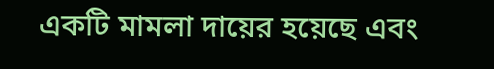একটি মামলা দায়ের হয়েছে এবং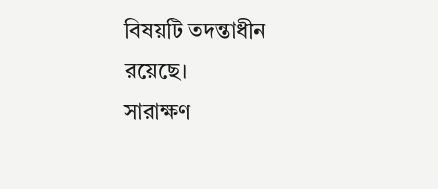বিষয়টি তদন্তাধীন রয়েছে।
সারাক্ষণ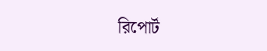রিপোর্ট